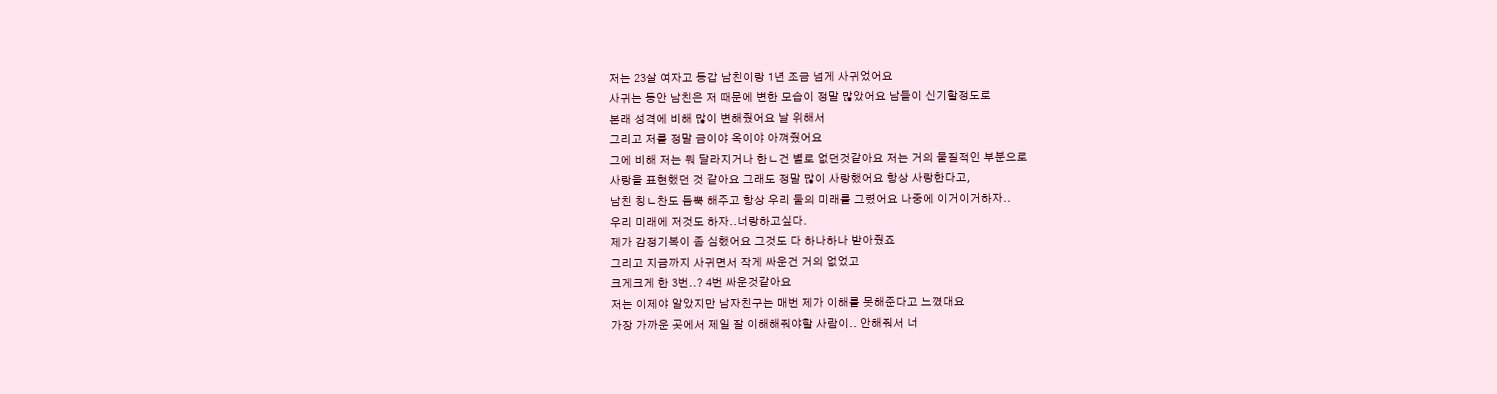저는 23살 여자고 동갑 남친이랑 1년 조금 넘게 사귀었어요
사귀는 동안 남친은 저 때문에 변한 모습이 정말 많았어요 남들이 신기할정도로
본래 성격에 비해 많이 변해줬어요 날 위해서
그리고 저를 정말 금이야 옥이야 아껴줬어요
그에 비해 저는 뭐 달라지거나 한ㄴ건 별로 없던것같아요 저는 거의 물질적인 부분으로
사랑을 표현했던 것 같아요 그래도 정말 많이 사랑했어요 항상 사랑한다고,
남친 칭ㄴ찬도 듬뿍 해주고 항상 우리 둘의 미래를 그렸어요 나중에 이거이거하자..
우리 미래에 저것도 하자..너랑하고싶다.
제가 감정기복이 좀 심했어요 그것도 다 하나하나 받아줬죠
그리고 지금까지 사귀면서 작게 싸운건 거의 없었고
크게크게 한 3번..? 4번 싸운것같아요
저는 이제야 알았지만 남자친구는 매번 제가 이해를 못해준다고 느꼈대요
가장 가까운 곳에서 제일 잘 이해해줘야할 사람이.. 안해줘서 너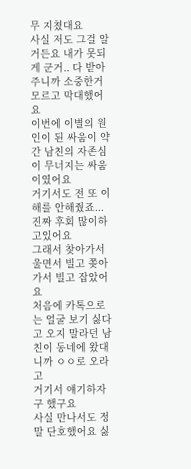무 지쳤대요
사실 저도 그걸 알거든요 내가 못되게 군거.. 다 받아주니까 소중한거 모르고 막대했어요
이번에 이별의 원인이 된 싸움이 약간 남친의 자존심이 무너지는 싸움이였어요
거기서도 전 또 이해를 안해줬죠...
진짜 후회 많이하고있어요
그래서 찾아가서 울면서 빌고 쫒아가서 빌고 잡았어요
처음에 카톡으로는 얼굴 보기 싫다고 오지 말라던 남친이 동네에 왔대니까 ㅇㅇ로 오라고
거기서 얘기하자구 했구요
사실 만나서도 정말 단호했어요 싫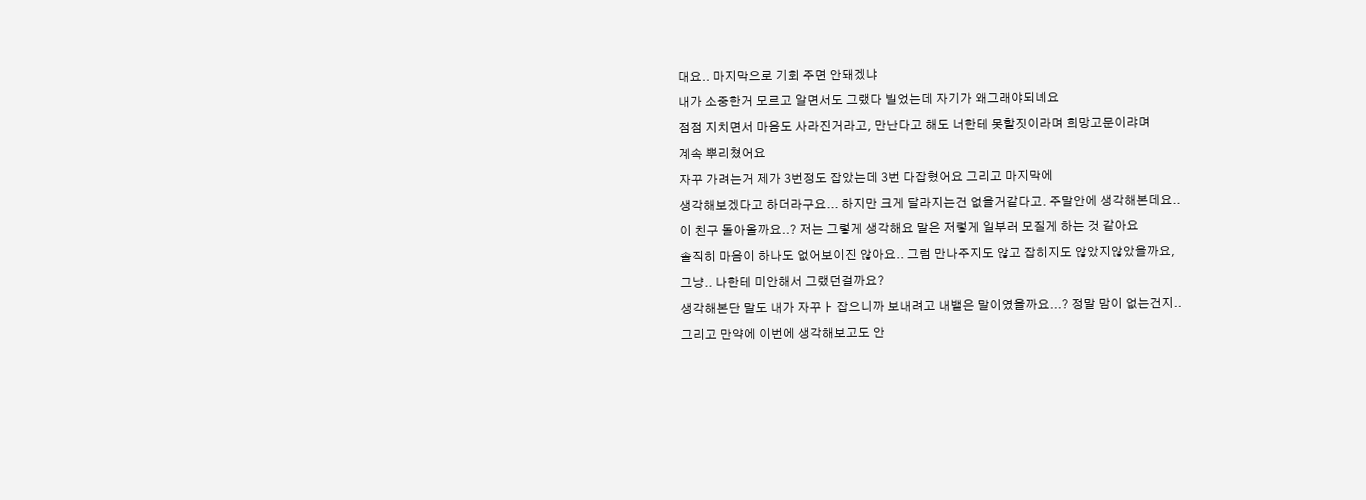대요.. 마지막으로 기회 주면 안돼겠냐
내가 소중한거 모르고 알면서도 그랬다 빌었는데 자기가 왜그래야되녜요
점점 지치면서 마음도 사라진거라고, 만난다고 해도 너한테 못할짓이라며 희망고문이랴며
계속 뿌리쳤어요
자꾸 가려는거 제가 3번정도 잡았는데 3번 다잡혔어요 그리고 마지막에
생각해보겠다고 하더라구요... 하지만 크게 달라지는건 없을거같다고. 주말안에 생각해본데요..
이 친구 돌아올까요..? 저는 그렇게 생각해요 말은 저렇게 일부러 모질게 하는 것 같아요
솔직히 마음이 하나도 없어보이진 않아요.. 그럼 만나주지도 않고 잡히지도 않았지않았을까요,
그냥.. 나한테 미안해서 그랬던걸까요?
생각해본단 말도 내가 자꾸ㅏ 잡으니까 보내려고 내뱉은 말이였을까요...? 정말 맘이 없는건지..
그리고 만약에 이번에 생각해보고도 안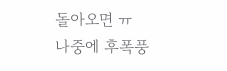돌아오면 ㅠ
나중에 후폭풍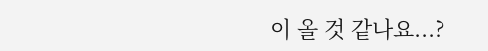이 올 것 같나요...?